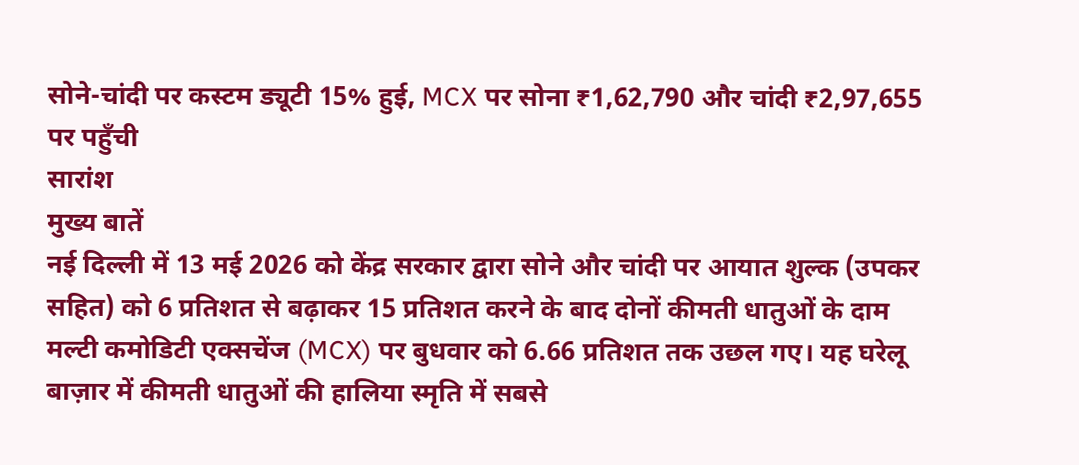सोने-चांदी पर कस्टम ड्यूटी 15% हुई, MCX पर सोना ₹1,62,790 और चांदी ₹2,97,655 पर पहुँची
सारांश
मुख्य बातें
नई दिल्ली में 13 मई 2026 को केंद्र सरकार द्वारा सोने और चांदी पर आयात शुल्क (उपकर सहित) को 6 प्रतिशत से बढ़ाकर 15 प्रतिशत करने के बाद दोनों कीमती धातुओं के दाम मल्टी कमोडिटी एक्सचेंज (MCX) पर बुधवार को 6.66 प्रतिशत तक उछल गए। यह घरेलू बाज़ार में कीमती धातुओं की हालिया स्मृति में सबसे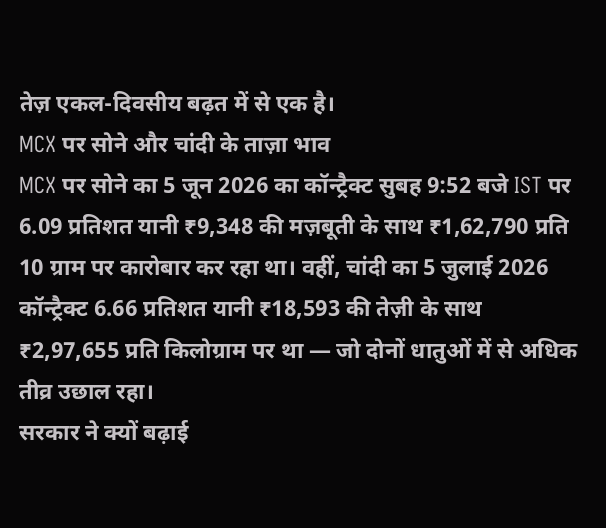तेज़ एकल-दिवसीय बढ़त में से एक है।
MCX पर सोने और चांदी के ताज़ा भाव
MCX पर सोने का 5 जून 2026 का कॉन्ट्रैक्ट सुबह 9:52 बजे IST पर 6.09 प्रतिशत यानी ₹9,348 की मज़बूती के साथ ₹1,62,790 प्रति 10 ग्राम पर कारोबार कर रहा था। वहीं, चांदी का 5 जुलाई 2026 कॉन्ट्रैक्ट 6.66 प्रतिशत यानी ₹18,593 की तेज़ी के साथ ₹2,97,655 प्रति किलोग्राम पर था — जो दोनों धातुओं में से अधिक तीव्र उछाल रहा।
सरकार ने क्यों बढ़ाई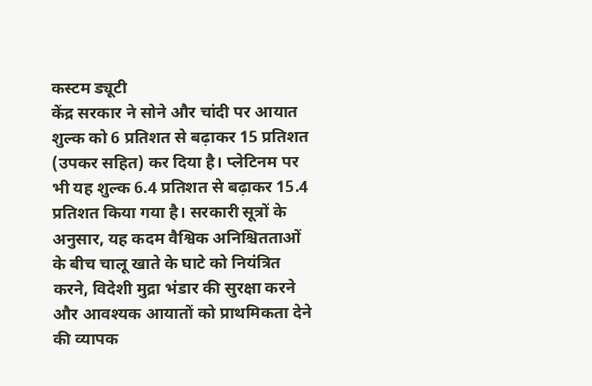कस्टम ड्यूटी
केंद्र सरकार ने सोने और चांदी पर आयात शुल्क को 6 प्रतिशत से बढ़ाकर 15 प्रतिशत (उपकर सहित) कर दिया है। प्लेटिनम पर भी यह शुल्क 6.4 प्रतिशत से बढ़ाकर 15.4 प्रतिशत किया गया है। सरकारी सूत्रों के अनुसार, यह कदम वैश्विक अनिश्चितताओं के बीच चालू खाते के घाटे को नियंत्रित करने, विदेशी मुद्रा भंडार की सुरक्षा करने और आवश्यक आयातों को प्राथमिकता देने की व्यापक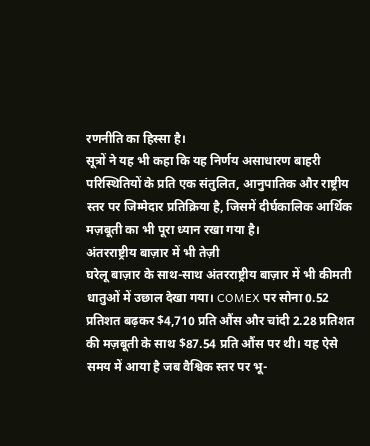रणनीति का हिस्सा है।
सूत्रों ने यह भी कहा कि यह निर्णय असाधारण बाहरी परिस्थितियों के प्रति एक संतुलित, आनुपातिक और राष्ट्रीय स्तर पर जिम्मेदार प्रतिक्रिया है, जिसमें दीर्घकालिक आर्थिक मज़बूती का भी पूरा ध्यान रखा गया है।
अंतरराष्ट्रीय बाज़ार में भी तेज़ी
घरेलू बाज़ार के साथ-साथ अंतरराष्ट्रीय बाज़ार में भी कीमती धातुओं में उछाल देखा गया। COMEX पर सोना 0.52 प्रतिशत बढ़कर $4,710 प्रति औंस और चांदी 2.28 प्रतिशत की मज़बूती के साथ $87.54 प्रति औंस पर थी। यह ऐसे समय में आया है जब वैश्विक स्तर पर भू-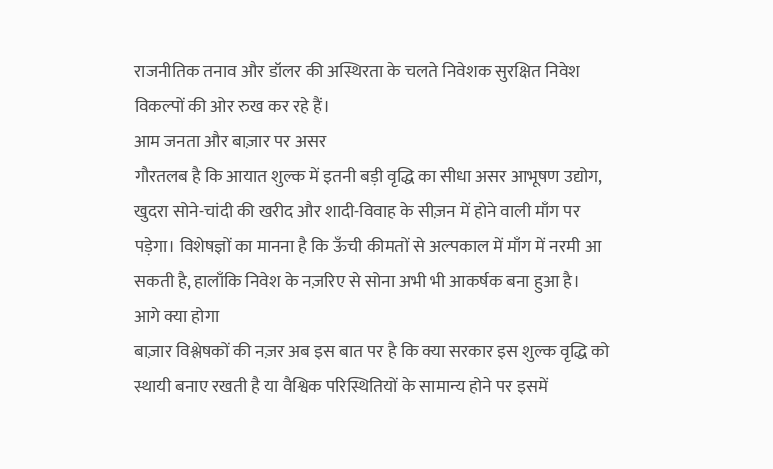राजनीतिक तनाव और डॉलर की अस्थिरता के चलते निवेशक सुरक्षित निवेश विकल्पों की ओर रुख कर रहे हैं।
आम जनता और बाज़ार पर असर
गौरतलब है कि आयात शुल्क में इतनी बड़ी वृद्धि का सीधा असर आभूषण उद्योग, खुदरा सोने-चांदी की खरीद और शादी-विवाह के सीज़न में होने वाली माँग पर पड़ेगा। विशेषज्ञों का मानना है कि ऊँची कीमतों से अल्पकाल में माँग में नरमी आ सकती है, हालाँकि निवेश के नज़रिए से सोना अभी भी आकर्षक बना हुआ है।
आगे क्या होगा
बाज़ार विश्लेषकों की नज़र अब इस बात पर है कि क्या सरकार इस शुल्क वृद्धि को स्थायी बनाए रखती है या वैश्विक परिस्थितियों के सामान्य होने पर इसमें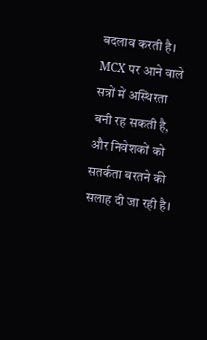बदलाव करती है। MCX पर आने वाले सत्रों में अस्थिरता बनी रह सकती है, और निवेशकों को सतर्कता बरतने की सलाह दी जा रही है।